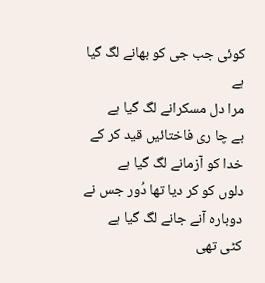کوئی جب جی کو بھانے لگ گیا ہے
مرا دل مسکرانے لگ گیا ہے
بے چا ری فاختائیں قید کر کے
خدا کو آزمانے لگ گیا ہے
دلوں کو کر دیا تھا دُور جس نے
دوبارہ آنے جانے لگ گیا ہے
کٹی تھی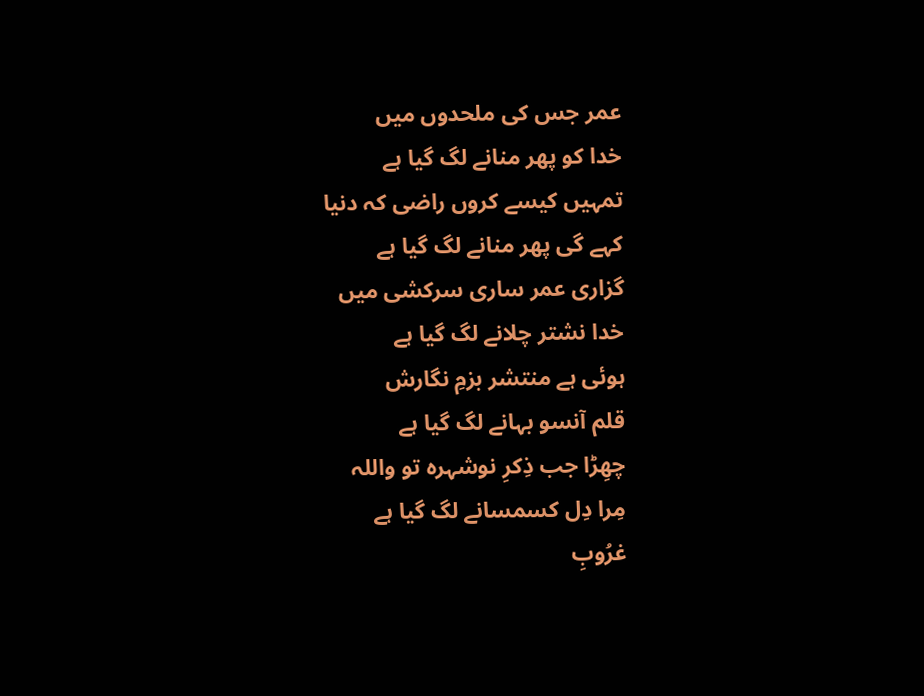عمر جس کی ملحدوں میں
خدا کو پھر منانے لگ گیا ہے
تمہیں کیسے کروں راضی کہ دنیا
کہے گی پھر منانے لگ گیا ہے
گزاری عمر ساری سرکشی میں
خدا نشتر چلانے لگ گیا ہے
ہوئی ہے منتشر بزمِ نگارش
قلم آنسو بہانے لگ گیا ہے
چھِڑا جب ذِکرِ نوشہرہ تو واللہ
مِرا دِل کسمسانے لگ گیا ہے
غرُوبِ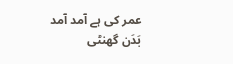عمر کی ہے آمد آمد
بَدَن گھنٹی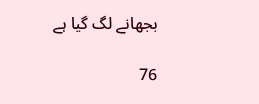بجھانے لگ گیا ہے

76